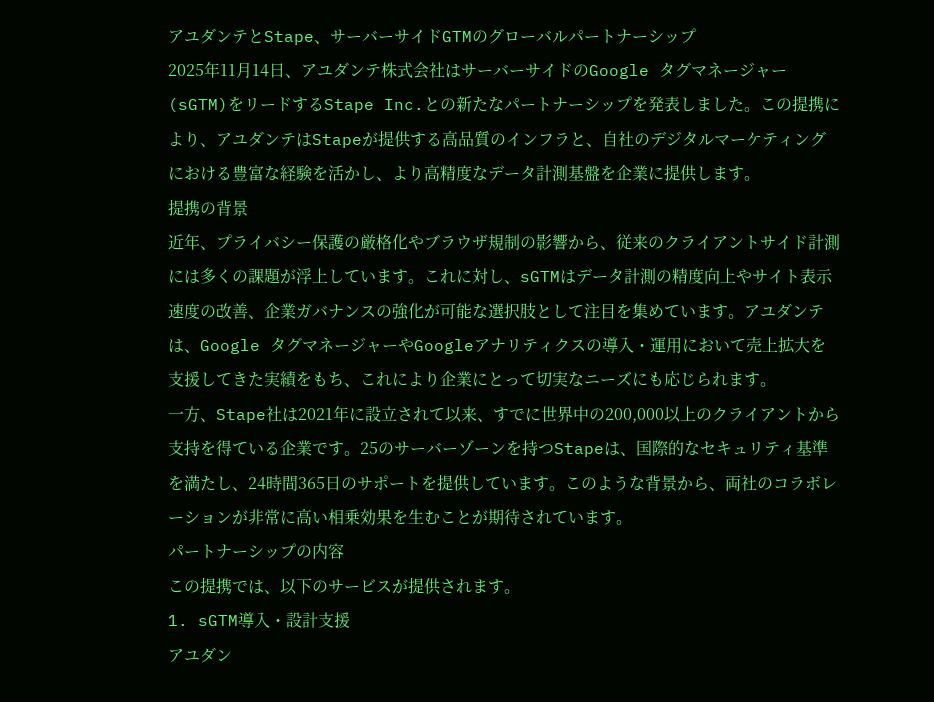アユダンテとStape、サーバーサイドGTMのグローバルパートナーシップ
2025年11月14日、アユダンテ株式会社はサーバーサイドのGoogle タグマネージャー(sGTM)をリードするStape Inc.との新たなパートナーシップを発表しました。この提携により、アユダンテはStapeが提供する高品質のインフラと、自社のデジタルマーケティングにおける豊富な経験を活かし、より高精度なデータ計測基盤を企業に提供します。
提携の背景
近年、プライバシー保護の厳格化やブラウザ規制の影響から、従来のクライアントサイド計測には多くの課題が浮上しています。これに対し、sGTMはデータ計測の精度向上やサイト表示速度の改善、企業ガバナンスの強化が可能な選択肢として注目を集めています。アユダンテは、Google タグマネージャーやGoogleアナリティクスの導入・運用において売上拡大を支援してきた実績をもち、これにより企業にとって切実なニーズにも応じられます。
一方、Stape社は2021年に設立されて以来、すでに世界中の200,000以上のクライアントから支持を得ている企業です。25のサーバーゾーンを持つStapeは、国際的なセキュリティ基準を満たし、24時間365日のサポートを提供しています。このような背景から、両社のコラボレーションが非常に高い相乗効果を生むことが期待されています。
パートナーシップの内容
この提携では、以下のサービスが提供されます。
1. sGTM導入・設計支援
アユダン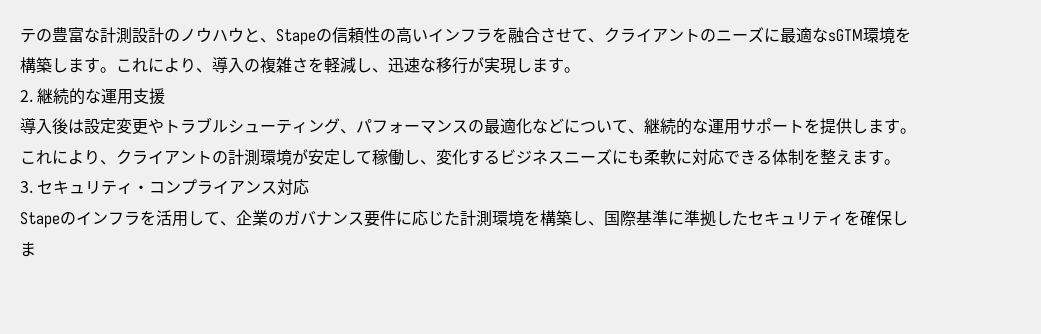テの豊富な計測設計のノウハウと、Stapeの信頼性の高いインフラを融合させて、クライアントのニーズに最適なsGTM環境を構築します。これにより、導入の複雑さを軽減し、迅速な移行が実現します。
2. 継続的な運用支援
導入後は設定変更やトラブルシューティング、パフォーマンスの最適化などについて、継続的な運用サポートを提供します。これにより、クライアントの計測環境が安定して稼働し、変化するビジネスニーズにも柔軟に対応できる体制を整えます。
3. セキュリティ・コンプライアンス対応
Stapeのインフラを活用して、企業のガバナンス要件に応じた計測環境を構築し、国際基準に準拠したセキュリティを確保しま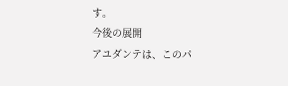す。
今後の展開
アユダンテは、このパ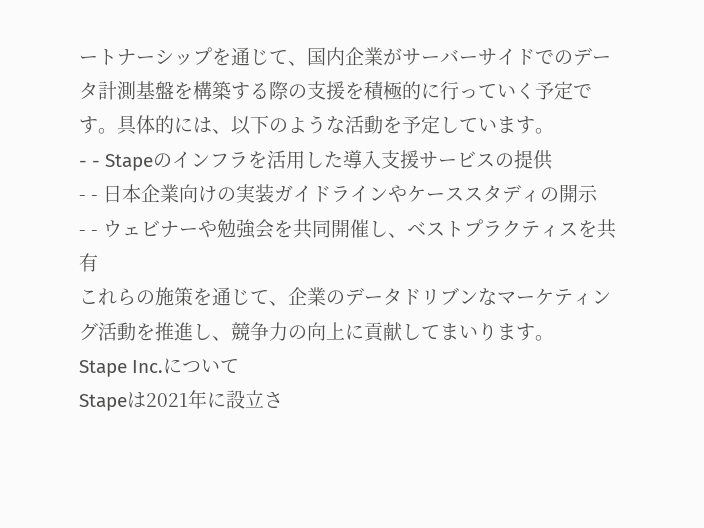ートナーシップを通じて、国内企業がサーバーサイドでのデータ計測基盤を構築する際の支援を積極的に行っていく予定です。具体的には、以下のような活動を予定しています。
- - Stapeのインフラを活用した導入支援サービスの提供
- - 日本企業向けの実装ガイドラインやケーススタディの開示
- - ウェビナーや勉強会を共同開催し、ベストプラクティスを共有
これらの施策を通じて、企業のデータドリブンなマーケティング活動を推進し、競争力の向上に貢献してまいります。
Stape Inc.について
Stapeは2021年に設立さ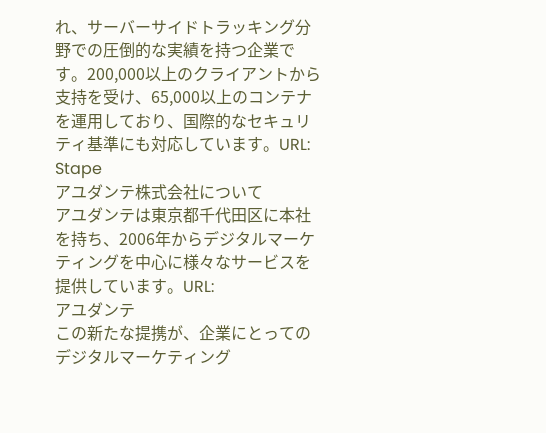れ、サーバーサイドトラッキング分野での圧倒的な実績を持つ企業です。200,000以上のクライアントから支持を受け、65,000以上のコンテナを運用しており、国際的なセキュリティ基準にも対応しています。URL:
Stape
アユダンテ株式会社について
アユダンテは東京都千代田区に本社を持ち、2006年からデジタルマーケティングを中心に様々なサービスを提供しています。URL:
アユダンテ
この新たな提携が、企業にとってのデジタルマーケティング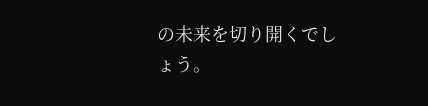の未来を切り開くでしょう。